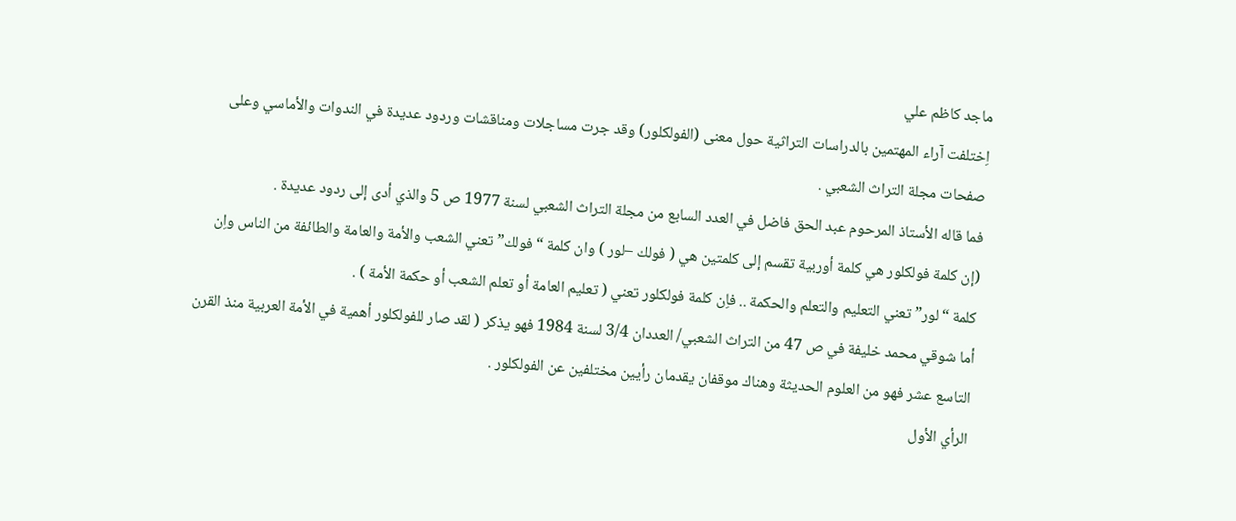ماجد كاظم علي
اِختلفت آراء المهتمين بالدراسات التراثية حول معنى (الفولكلور) وقد جرت مساجلات ومناقشات وردود عديدة في الندوات والأماسي وعلى صفحات مجلة التراث الشعبي .
فما قاله الأستاذ المرحوم عبد الحق فاضل في العدد السابع من مجلة التراث الشعبي لسنة 1977 ص 5 والذي أدى إلى ردود عديدة .
(إن كلمة فولكلور هي كلمة أوربية تقسم إلى كلمتين هي ( فولك –لور ) وان كلمة “فولك” تعني الشعب والأمة والعامة والطائفة من الناس واِن كلمة “لور” تعني التعليم والتعلم والحكمة .. فاِن كلمة فولكلور تعني ( تعليم العامة أو تعلم الشعب أو حكمة الأمة ) .
أما شوقي محمد خليفة في ص 47 من التراث الشعبي/ العددان 3/4 لسنة 1984 فهو يذكر ( لقد صار للفولكلور أهمية في الأمة العربية منذ القرن التاسع عشر فهو من العلوم الحديثة وهناك موقفان يقدمان رأيين مختلفين عن الفولكلور .
الرأي الأول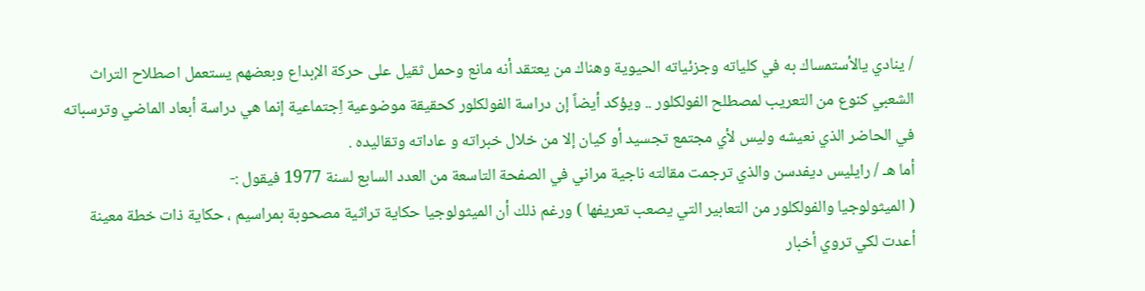/ ينادي يالأستمساك به في كلياته وجزئياته الحيوية وهناك من يعتقد أنه مانع وحمل ثقيل على حركة الإبداع وبعضهم يستعمل اصطلاح التراث الشعبي كنوع من التعريب لمصطلح الفولكلور .. ويؤكد أيضاً إن دراسة الفولكلور كحقيقة موضوعية اِجتماعية إنما هي دراسة أبعاد الماضي وترسباته في الحاضر الذي نعيشه وليس لأي مجتمع تجسيد أو كيان إلا من خلال خبراته و عاداته وتقاليده .
أما هـ / رايليس ديفدسن والذي ترجمت مقالته ناجية مراني في الصفحة التاسعة من العدد السابع لسنة 1977 فيقول :-
( الميثولوجيا والفولكلور من التعابير التي يصعب تعريفها ) ورغم ذلك أن الميثولوجيا حكاية تراثية مصحوبة بمراسيم ، حكاية ذات خطة معينة أعدت لكي تروي أخبار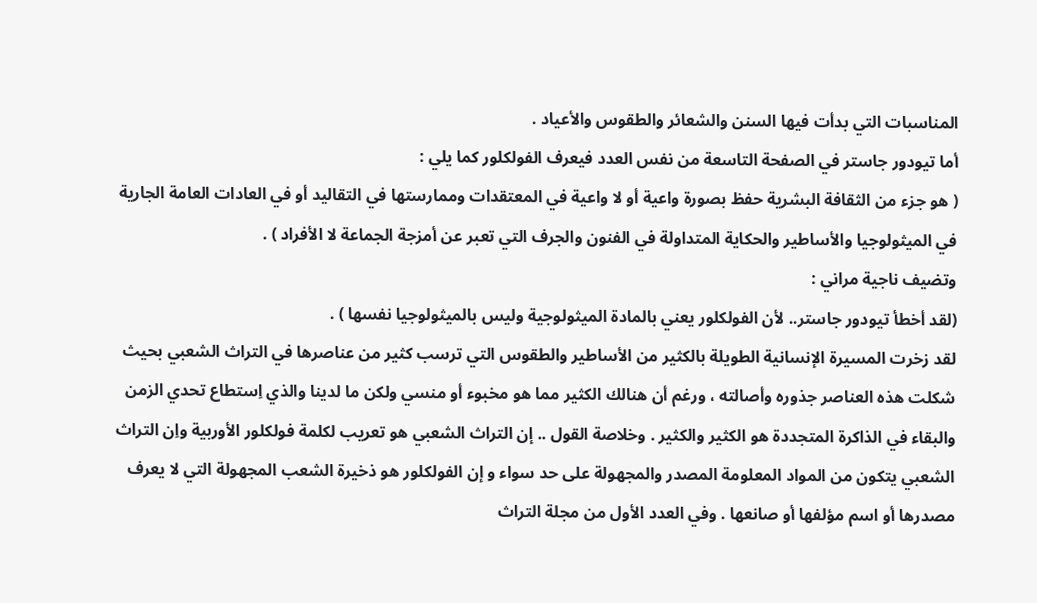المناسبات التي بدأت فيها السنن والشعائر والطقوس والأعياد .
أما تيودور جاستر في الصفحة التاسعة من نفس العدد فيعرف الفولكلور كما يلي :
( هو جزء من الثقافة البشرية حفظ بصورة واعية أو لا واعية في المعتقدات وممارستها في التقاليد أو في العادات العامة الجارية في الميثولوجيا والأساطير والحكاية المتداولة في الفنون والجرف التي تعبر عن أمزجة الجماعة لا الأفراد ) .
وتضيف ناجية مراني :
(لقد أخطأ تيودور جاستر.. لأن الفولكلور يعني بالمادة الميثولوجية وليس بالميثولوجيا نفسها ) .
لقد زخرت المسيرة الإنسانية الطويلة بالكثير من الأساطير والطقوس التي ترسب كثير من عناصرها في التراث الشعبي بحيث شكلت هذه العناصر جذوره وأصالته ، ورغم أن هنالك الكثير مما هو مخبوء أو منسي ولكن ما لدينا والذي اِستطاع تحدي الزمن والبقاء في الذاكرة المتجددة هو الكثير والكثير . وخلاصة القول .. إن التراث الشعبي هو تعريب لكلمة فولكلور الأوربية واِن التراث الشعبي يتكون من المواد المعلومة المصدر والمجهولة على حد سواء و إن الفولكلور هو ذخيرة الشعب المجهولة التي لا يعرف مصدرها أو اسم مؤلفها أو صانعها . وفي العدد الأول من مجلة التراث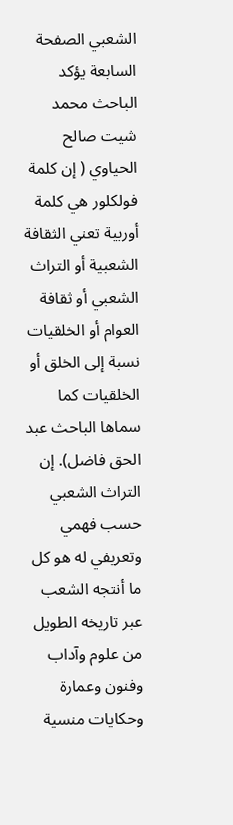الشعبي الصفحة السابعة يؤكد الباحث محمد شيت صالح الحياوي ( إن كلمة فولكلور هي كلمة أوربية تعني الثقافة الشعبية أو التراث الشعبي أو ثقافة العوام أو الخلقيات نسبة إلى الخلق أو الخلقيات كما سماها الباحث عبد الحق فاضل). إن التراث الشعبي حسب فهمي وتعريفي له هو كل ما أنتجه الشعب عبر تاريخه الطويل من علوم وآداب وفنون وعمارة وحكايات منسية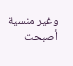وغير منسية أصبحت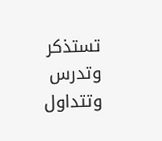تستذكر وتدرس وتتداول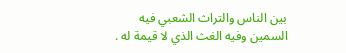بين الناس والتراث الشعبي فيه السمين وفيه الغث الذي لا قيمة له .